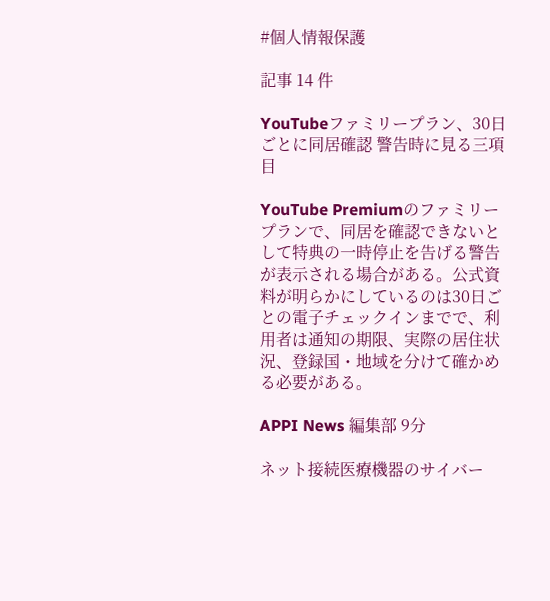#個人情報保護

記事 14 件

YouTubeファミリープラン、30日ごとに同居確認 警告時に見る三項目

YouTube Premiumのファミリープランで、同居を確認できないとして特典の一時停止を告げる警告が表示される場合がある。公式資料が明らかにしているのは30日ごとの電子チェックインまでで、利用者は通知の期限、実際の居住状況、登録国・地域を分けて確かめる必要がある。

APPI News 編集部 9分

ネット接続医療機器のサイバー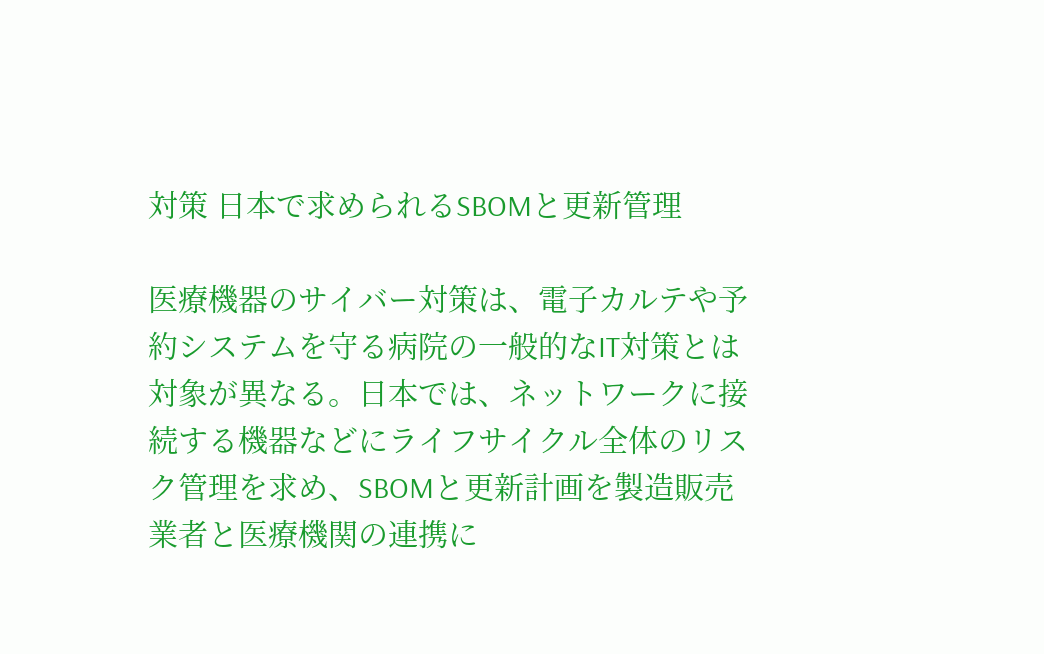対策 日本で求められるSBOMと更新管理

医療機器のサイバー対策は、電子カルテや予約システムを守る病院の一般的なIT対策とは対象が異なる。日本では、ネットワークに接続する機器などにライフサイクル全体のリスク管理を求め、SBOMと更新計画を製造販売業者と医療機関の連携に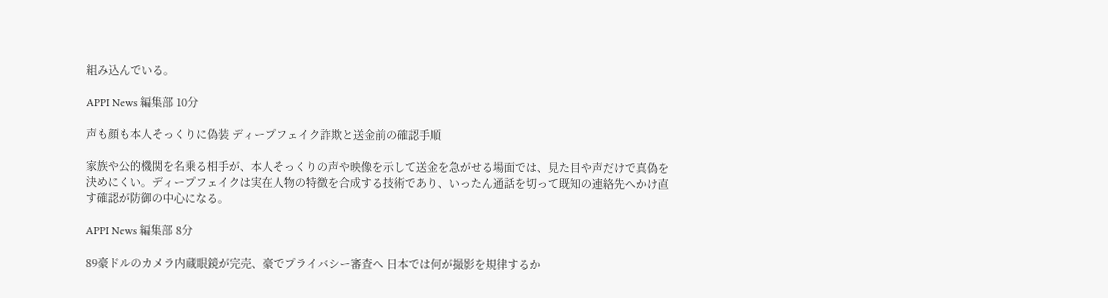組み込んでいる。

APPI News 編集部 10分

声も顔も本人そっくりに偽装 ディープフェイク詐欺と送金前の確認手順

家族や公的機関を名乗る相手が、本人そっくりの声や映像を示して送金を急がせる場面では、見た目や声だけで真偽を決めにくい。ディープフェイクは実在人物の特徴を合成する技術であり、いったん通話を切って既知の連絡先へかけ直す確認が防御の中心になる。

APPI News 編集部 8分

89豪ドルのカメラ内蔵眼鏡が完売、豪でプライバシー審査へ 日本では何が撮影を規律するか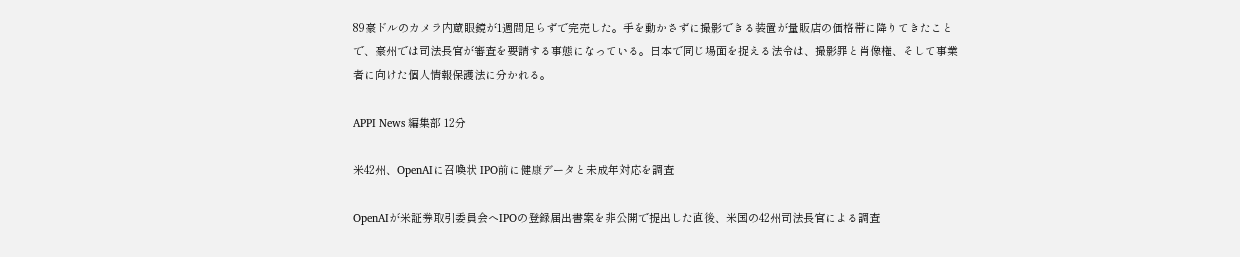89豪ドルのカメラ内蔵眼鏡が1週間足らずで完売した。手を動かさずに撮影できる装置が量販店の価格帯に降りてきたことで、豪州では司法長官が審査を要請する事態になっている。日本で同じ場面を捉える法令は、撮影罪と肖像権、そして事業者に向けた個人情報保護法に分かれる。

APPI News 編集部 12分

米42州、OpenAIに召喚状 IPO前に健康データと未成年対応を調査

OpenAIが米証券取引委員会へIPOの登録届出書案を非公開で提出した直後、米国の42州司法長官による調査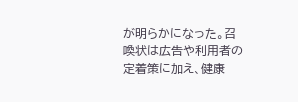が明らかになった。召喚状は広告や利用者の定着策に加え、健康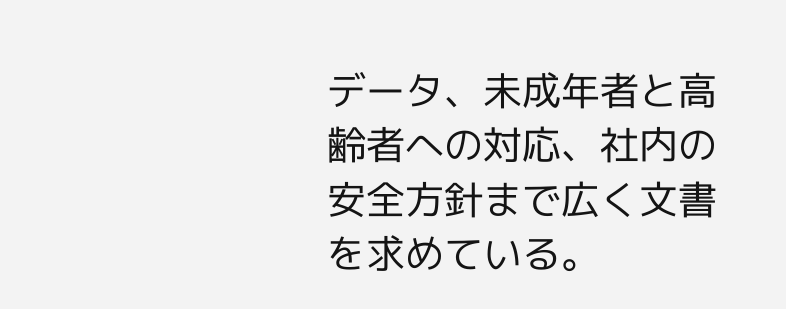データ、未成年者と高齢者への対応、社内の安全方針まで広く文書を求めている。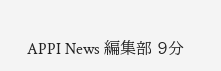APPI News 編集部 9分